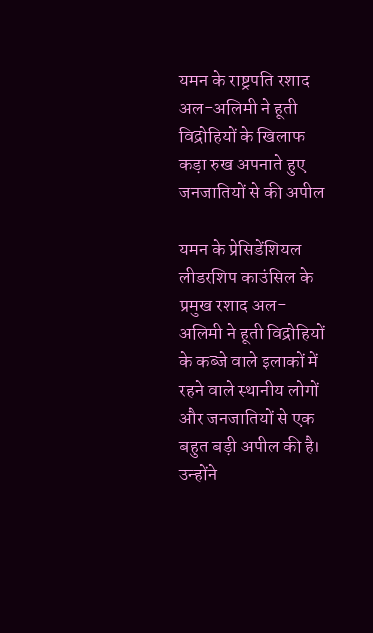यमन के राष्ट्रपति रशाद अल-अलिमी ने हूती विद्रोहियों के खिलाफ कड़ा रुख अपनाते हुए जनजातियों से की अपील

यमन के प्रेसिडेंशियल लीडरशिप काउंसिल के प्रमुख रशाद अल-अलिमी ने हूती विद्रोहियों के कब्जे वाले इलाकों में रहने वाले स्थानीय लोगों और जनजातियों से एक बहुत बड़ी अपील की है। उन्होंने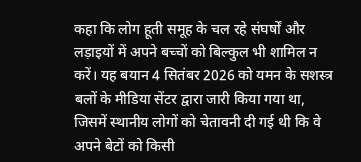कहा कि लोग हूती समूह के चल रहे संघर्षों और लड़ाइयों में अपने बच्चों को बिल्कुल भी शामिल न करें। यह बयान 4 सितंबर 2026 को यमन के सशस्त्र बलों के मीडिया सेंटर द्वारा जारी किया गया था, जिसमें स्थानीय लोगों को चेतावनी दी गई थी कि वे अपने बेटों को किसी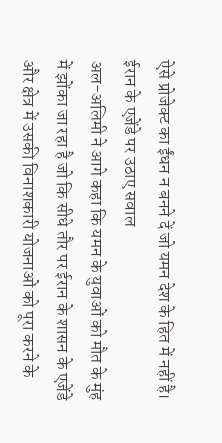ऐसे प्रोजेक्ट का ईंधन न बनने दें जो यमन देश के हित में नहीं है।
ईरान के एजेंडे पर उठाए सवाल
अल-अलिमी ने आगे कहा कि यमन के युवाओं को मौत के मुंह में झोंका जा रहा है जो कि सीधे तौर पर ईरान के शासन के एजेंडे और क्षेत्र में उसकी विनाशकारी योजनाओं को पूरा करने के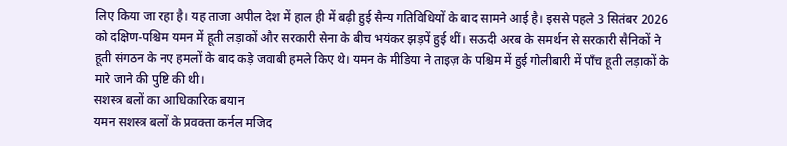लिए किया जा रहा है। यह ताजा अपील देश में हाल ही में बढ़ी हुई सैन्य गतिविधियों के बाद सामने आई है। इससे पहले 3 सितंबर 2026 को दक्षिण-पश्चिम यमन में हूती लड़ाकों और सरकारी सेना के बीच भयंकर झड़पें हुई थीं। सऊदी अरब के समर्थन से सरकारी सैनिकों ने हूती संगठन के नए हमलों के बाद कड़े जवाबी हमले किए थे। यमन के मीडिया ने ताइज़ के पश्चिम में हुई गोलीबारी में पाँच हूती लड़ाकों के मारे जाने की पुष्टि की थी।
सशस्त्र बलों का आधिकारिक बयान
यमन सशस्त्र बलों के प्रवक्ता कर्नल मजिद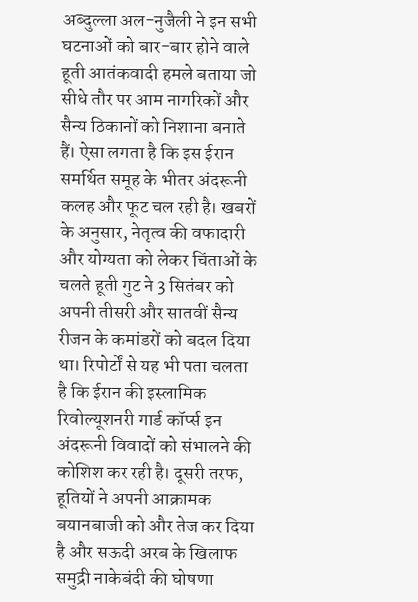अब्दुल्ला अल-नुजैली ने इन सभी घटनाओं को बार-बार होने वाले हूती आतंकवादी हमले बताया जो सीधे तौर पर आम नागरिकों और सैन्य ठिकानों को निशाना बनाते हैं। ऐसा लगता है कि इस ईरान समर्थित समूह के भीतर अंदरूनी कलह और फूट चल रही है। खबरों के अनुसार, नेतृत्व की वफादारी और योग्यता को लेकर चिंताओं के चलते हूती गुट ने 3 सितंबर को अपनी तीसरी और सातवीं सैन्य रीजन के कमांडरों को बदल दिया था। रिपोर्टों से यह भी पता चलता है कि ईरान की इस्लामिक रिवोल्यूशनरी गार्ड कॉर्प्स इन अंदरूनी विवादों को संभालने की कोशिश कर रही है। दूसरी तरफ, हूतियों ने अपनी आक्रामक बयानबाजी को और तेज कर दिया है और सऊदी अरब के खिलाफ समुद्री नाकेबंदी की घोषणा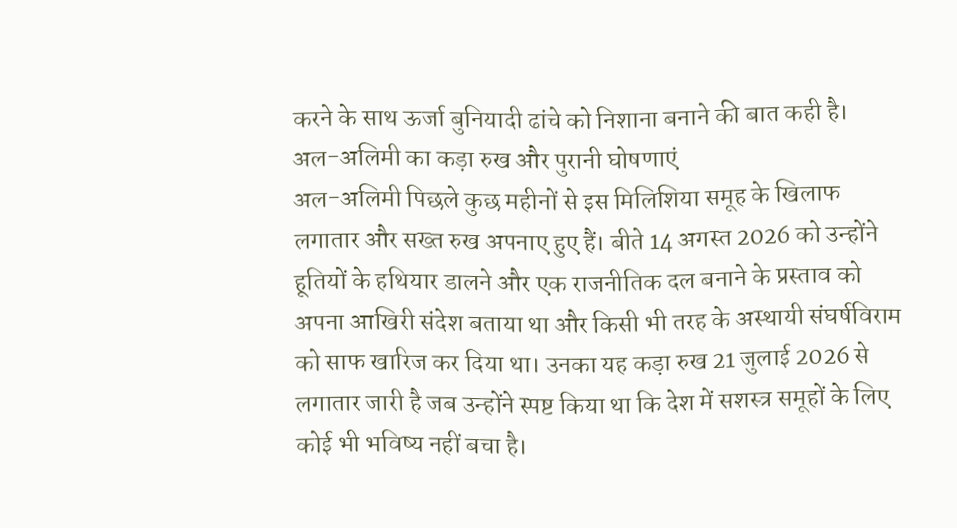करने के साथ ऊर्जा बुनियादी ढांचे को निशाना बनाने की बात कही है।
अल-अलिमी का कड़ा रुख और पुरानी घोषणाएं
अल-अलिमी पिछले कुछ महीनों से इस मिलिशिया समूह के खिलाफ लगातार और सख्त रुख अपनाए हुए हैं। बीते 14 अगस्त 2026 को उन्होंने हूतियों के हथियार डालने और एक राजनीतिक दल बनाने के प्रस्ताव को अपना आखिरी संदेश बताया था और किसी भी तरह के अस्थायी संघर्षविराम को साफ खारिज कर दिया था। उनका यह कड़ा रुख 21 जुलाई 2026 से लगातार जारी है जब उन्होंने स्पष्ट किया था कि देश में सशस्त्र समूहों के लिए कोई भी भविष्य नहीं बचा है।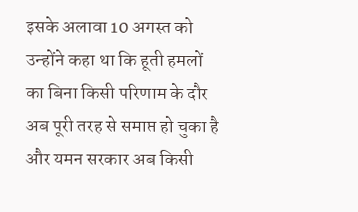इसके अलावा 10 अगस्त को उन्होंने कहा था कि हूती हमलों का बिना किसी परिणाम के दौर अब पूरी तरह से समाप्त हो चुका है और यमन सरकार अब किसी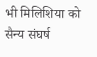भी मिलिशिया को सैन्य संघर्ष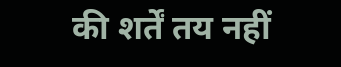की शर्तें तय नहीं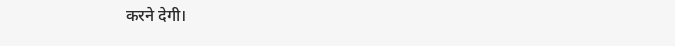करने देगी।